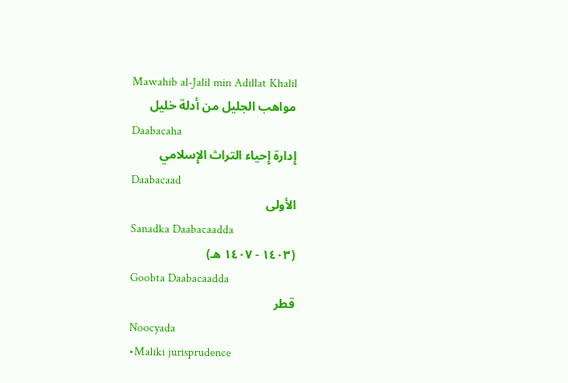Mawahib al-Jalil min Adillat Khalil
مواهب الجليل من أدلة خليل
Daabacaha
إِدارة إِحياء التراث الإِسلامي
Daabacaad
الأولى
Sanadka Daabacaadda
(١٤٠٣ - ١٤٠٧ هـ)
Goobta Daabacaadda
قطر
Noocyada
•Maliki jurisprudence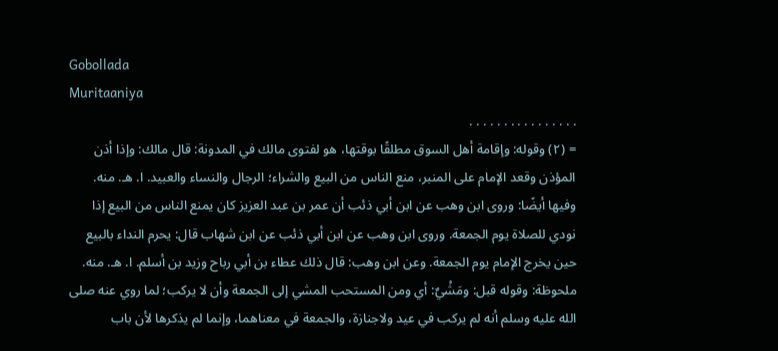Gobollada
Muritaaniya
. . . . . . . . . . . . . . . .
= (٢) وقوله: وإقامة أهل السوق مطلقًا بوقتها، هو لفتوى مالك في المدونة: قال مالك: وإذا أذن المؤذن وقعد الإمام على المنبر، منع الناس من البيع والشراء؛ الرجال والنساء والعبيد. ا. هـ. منه.
وفيها أيضًا: وروى ابن وهب عن ابن أبي ذئب أن عمر بن عبد العزيز كان يمنع الناس من البيع إذا نودي للصلاة يوم الجمعة. وروى ابن وهب عن ابن أبي ذئب عن ابن شهاب قال: يحرم النداء بالبيع حين يخرج الإمام يوم الجمعة. وعن ابن وهب: قال ذلك عطاء بن أبي رباح وزيد بن أسلم. ا. هـ. منه.
ملحوظة: وقوله قبل: ومَشْيٌ: أي ومن المستحب المشي إلى الجمعة وأن لا يركب؛ لما روي عنه صلى الله عليه وسلم أنه لم يركب في عيد ولاجنازة، والجمعة في معناهما، وإنما لم يذكرها لأن باب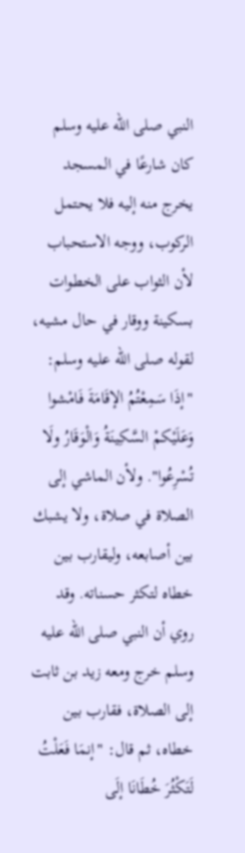النبي صلى الله عليه وسلم كان شارعًا في المسجد يخرج منه إليه فلا يحتمل الركوب، ووجه الاستحباب لأن الثواب على الخطوات بسكينة ووقار في حال مشيه، لقوله صلى الله عليه وسلم: "إذَا سَمِعْتُمُ الإقَامَةَ فَامْشوا وَعَلَيْكمْ السَّكِينَةُ وَالْوَقَارُ ولَا تُسْرِعُوا". ولأن الماشي إلى الصلاة في صلاة، ولا يشبك بين أصابعه، وليقارب بين خطاه لتكثر حسناته. وقد روي أن النبي صلى الله عليه وسلم خرج ومعه زيد بن ثابت إلى الصلاة، فقارب بين خطاه، ثم قال: "إنمَا فَعَلْتُ لَتَكْثُرَ خُطَانَا إلَى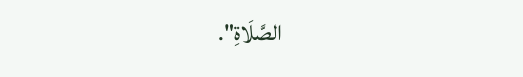الصَّلَاةِ".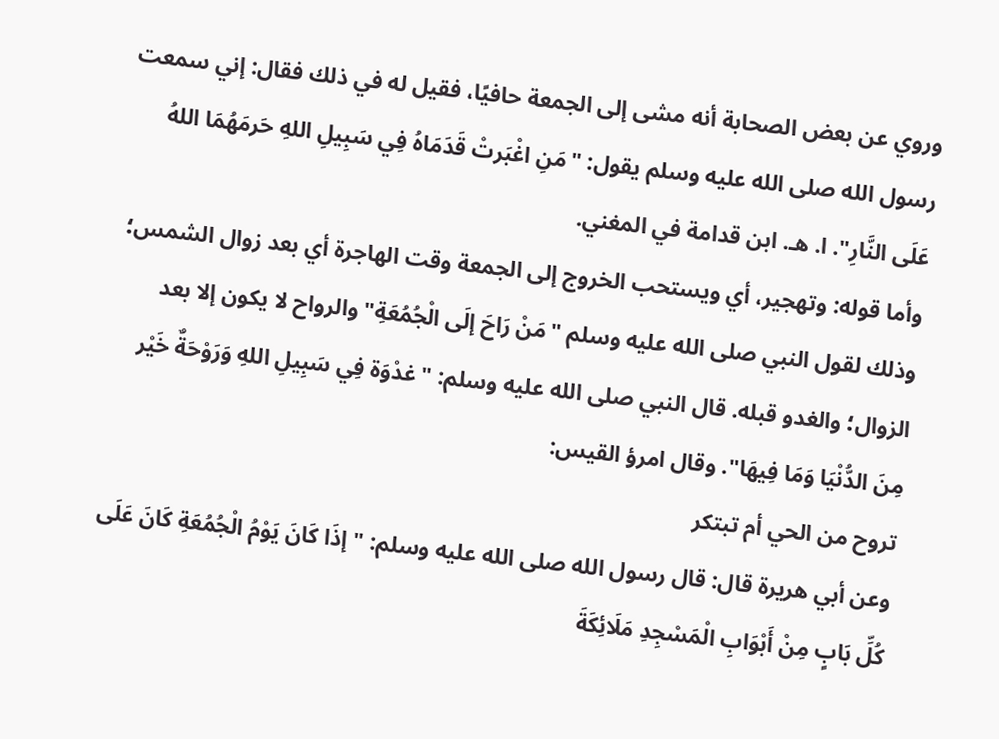وروي عن بعض الصحابة أنه مشى إلى الجمعة حافيًا، فقيل له في ذلك فقال: إني سمعت رسول الله صلى الله عليه وسلم يقول: "مَنِ اغْبَرتْ قَدَمَاهُ فِي سَبِيلِ اللهِ حَرمَهُمَا اللهُ عَلَى النَّارِ". ا. هـ. ابن قدامة في المغني.
وأما قوله: وتهجير، أي ويستحب الخروج إلى الجمعة وقت الهاجرة أي بعد زوال الشمس؛ وذلك لقول النبي صلى الله عليه وسلم "مَنْ رَاحَ إلَى الْجُمُعَةِ" والرواح لا يكون إلا بعد الزوال؛ والغدو قبله. قال النبي صلى الله عليه وسلم: "غدْوَة فِي سَبِيلِ اللهِ وَرَوْحَةٌ خَيْر مِنَ الدُّنْيَا وَمَا فِيهَا". وقال امرؤ القيس:
تروح من الحي أم تبتكر
وعن أبي هريرة قال: قال رسول الله صلى الله عليه وسلم: "إذَا كَانَ يَوْمُ الْجُمُعَةِ كَانَ عَلَى كُلِّ بَابٍ مِنْ أَبْوَابِ الْمَسْجِدِ مَلَائِكَةَ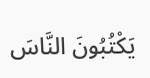يَكْتُبُونَ النَّاسَ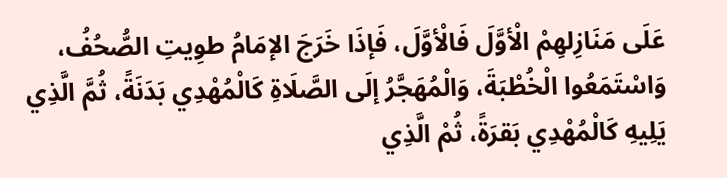عَلَى مَنَازِلهِمْ الْأوَّلَ فَالْأوَّلَ، فَإذَا خَرَجَ الإمَامُ طوِيتِ الصُّحُفُ، وَاسْتَمَعُوا الْخُطْبَةَ، وَالْمُهَجَّرُ إلَى الصَّلَاةِ كَالْمُهْدِي بَدَنَةً، ثُمَّ الَّذِي يَلِيهِ كَالْمُهْدِي بَقرَةً، ثُمْ الَّذِي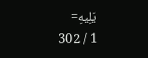يَلِيهِ=
1 / 302